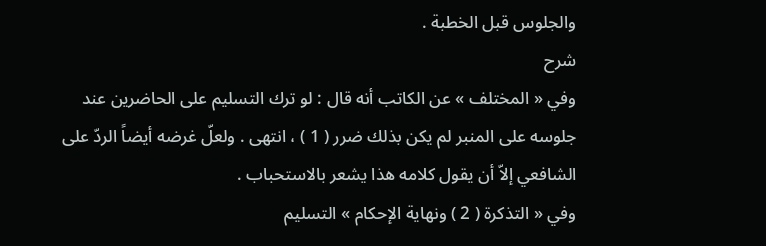والجلوس قبل الخطبة .
شرح
وفي « المختلف » عن الكاتب أنه قال : لو ترك التسليم على الحاضرين عند
جلوسه على المنبر لم يكن بذلك ضرر ( 1 ) ، انتهى . ولعلّ غرضه أيضاً الردّ على
الشافعي إلاّ أن يقول كلامه هذا يشعر بالاستحباب .
وفي « التذكرة ( 2 ) ونهاية الإحكام » التسليم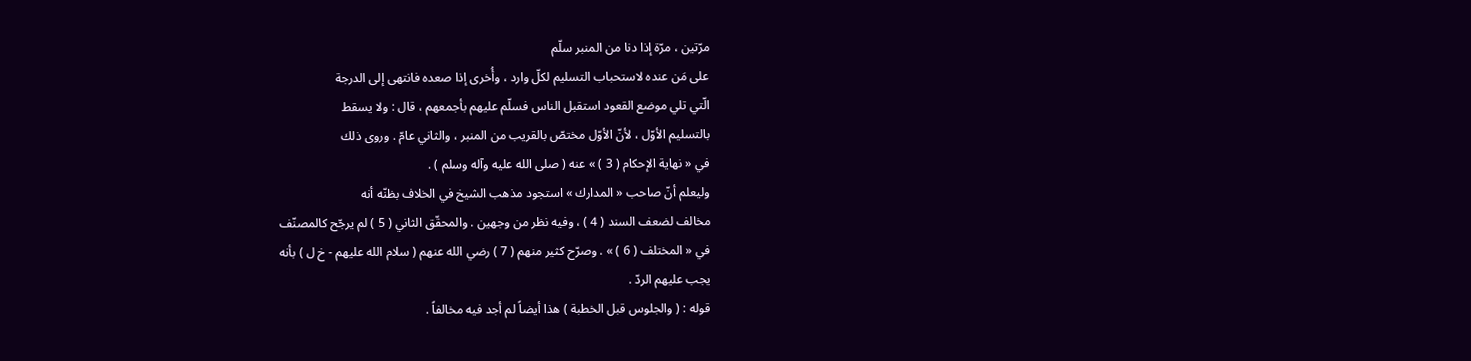مرّتين ، مرّة إذا دنا من المنبر سلّم
على مَن عنده لاستحباب التسليم لكلّ وارد ، وأُخرى إذا صعده فانتهى إلى الدرجة
الّتي تلي موضع القعود استقبل الناس فسلّم عليهم بأجمعهم ، قال : ولا يسقط
بالتسليم الأوّل ، لأنّ الأوّل مختصّ بالقريب من المنبر ، والثاني عامّ . وروى ذلك
في « نهاية الإحكام ( 3 ) » عنه ( صلى الله عليه وآله وسلم ) .
وليعلم أنّ صاحب « المدارك » استجود مذهب الشيخ في الخلاف بظنّه أنه
مخالف لضعف السند ( 4 ) ، وفيه نظر من وجهين . والمحقّق الثاني ( 5 ) لم يرجّح كالمصنّف
في « المختلف ( 6 ) » . وصرّح كثير منهم ( 7 ) رضي الله عنهم ( سلام الله عليهم - خ ل ) بأنه
يجب عليهم الردّ .
قوله : ( والجلوس قبل الخطبة ) هذا أيضاً لم أجد فيه مخالفاً .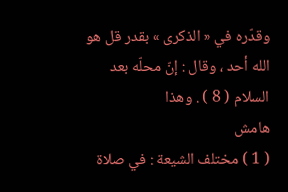وقدّره في « الذكرى » بقدر قل هو الله أحد ، وقال : إنّ محلّه بعد السلام ( 8 ) . وهذا
هامش
( 1 ) مختلف الشيعة : في صلاة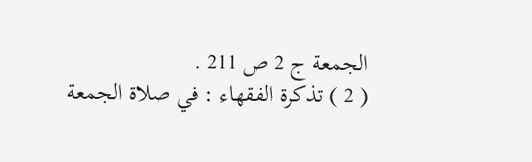الجمعة ج 2 ص 211 .
( 2 ) تذكرة الفقهاء : في صلاة الجمعة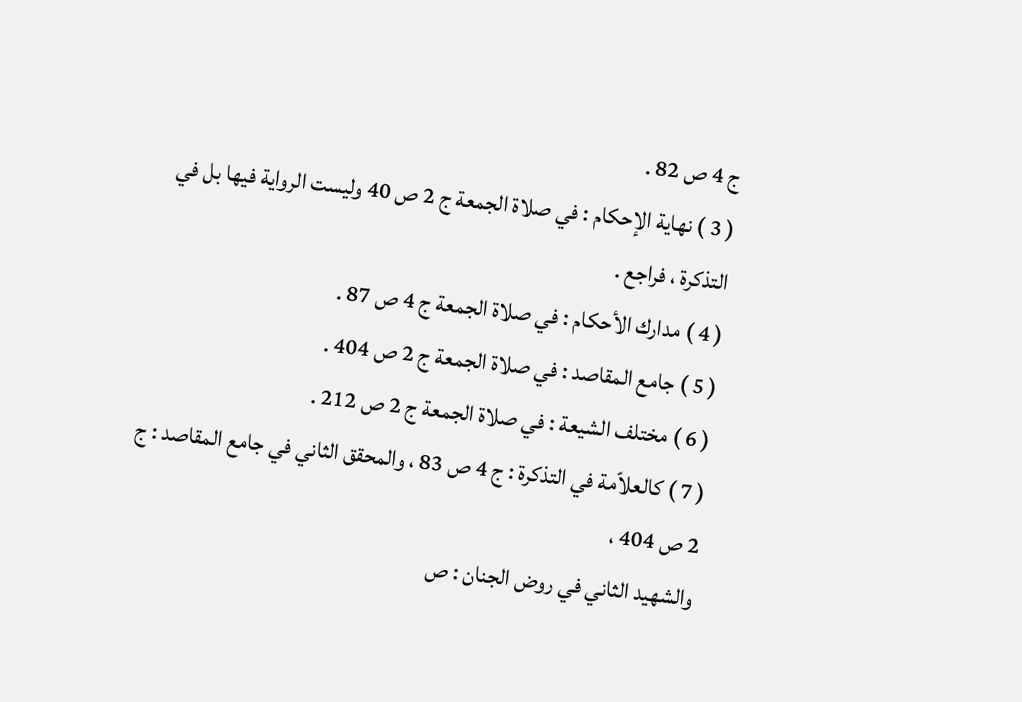ج 4 ص 82 .
( 3 ) نهاية الإحكام : في صلاة الجمعة ج 2 ص 40 وليست الرواية فيها بل في التذكرة ، فراجع .
( 4 ) مدارك الأحكام : في صلاة الجمعة ج 4 ص 87 .
( 5 ) جامع المقاصد : في صلاة الجمعة ج 2 ص 404 .
( 6 ) مختلف الشيعة : في صلاة الجمعة ج 2 ص 212 .
( 7 ) كالعلاّمة في التذكرة : ج 4 ص 83 ، والمحقق الثاني في جامع المقاصد : ج 2 ص 404 ،
والشهيد الثاني في روض الجنان : ص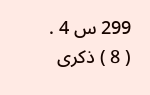299 س 4 .
( 8 ) ذكرى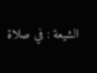الشيعة : في صلاة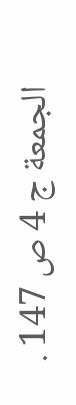الجمعة ج 4 ص 147 .